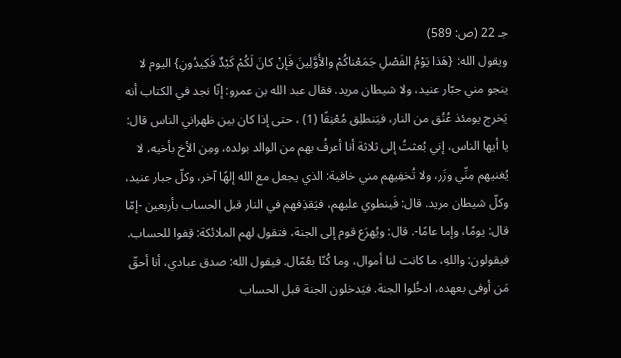جـ 22 (ص: 589)
ويقول الله: {هَذا يَوْمُ الفَصْلِ جَمَعْناكُمْ والأَوَّلِينَ فَإنْ كانَ لَكُمْ كَيْدٌ فَكِيدُونِ} اليوم لا ينجو مني جبّار عنيد، ولا شيطان مريد. فقال عبد الله بن عمرو: إنّا نجد في الكتاب أنه يَخرج يومئذ عُنُق من النار، فيَنطلِق مُعْنِقًا (1) ، حتى إذا كان بين ظهراني الناس قال: يا أيها الناس، إني بُعثتُ إلى ثلاثة أنا أعرفُ بهم من الوالد بولده، ومِن الأخ بأخيه، لا يُغنيهم مِنِّي وزَر، ولا تُخفِيهم مني خافية: الذي يجعل مع الله إلهًا آخر، وكلّ جبار عنيد، وكلّ شيطان مريد. قال: فَينطوي عليهم، فيَقذِفهم في النار قبل الحساب بأربعين -إمّا قال: يومًا، وإما عامًا-. قال: ويُهرَع قوم إلى الجنة، فتقول لهم الملائكة: قِفوا للحساب. فيقولون: واللهِ، ما كانت لنا أموال، وما كُنّا بعُمّال. فيقول الله: صدق عبادي، أنا أحقّ مَن أوفى بعهده، ادخُلوا الجنة. فيَدخلون الجنة قبل الحساب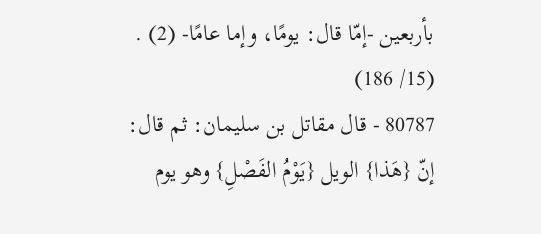بأربعين -إمّا قال: يومًا، وإما عامًا- (2) . (15/ 186)
80787 - قال مقاتل بن سليمان: ثم قال: إنّ {هَذا} الويل {يَوْمُ الفَصْلِ} وهو يوم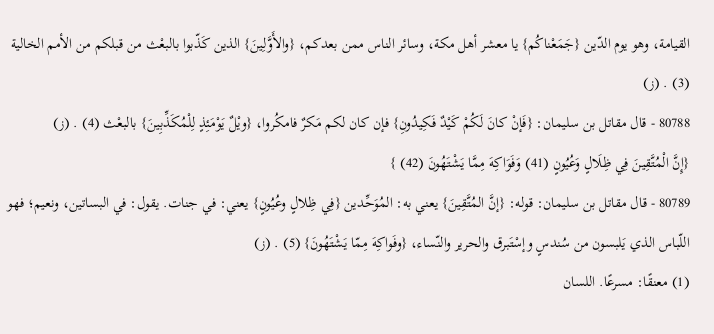القيامة، وهو يوم الدّين {جَمَعْناكُم} يا معشر أهل مكة، وسائر الناس ممن بعدكم، {والأَوَّلِينَ} الذين كَذّبوا بالبعْث من قبلكم من الأمم الخالية (3) . (ز)
80788 - قال مقاتل بن سليمان: {فَإنْ كانَ لَكُمْ كَيْدٌ فَكِيدُونِ} فإن كان لكم مَكرٌ فامكُروا، {ويْلٌ يَوْمَئِذٍ لِلْمُكَذِّبِينَ} بالبعْث (4) . (ز)
{إِنَّ الْمُتَّقِينَ فِي ظِلَالٍ وَعُيُونٍ (41) وَفَوَاكِهَ مِمَّا يَشْتَهُونَ (42) }
80789 - قال مقاتل بن سليمان: قوله: {إنَّ المُتَّقِينَ} يعني به: المُوَحِّدين {فِي ظِلالٍ وعُيُونٍ} يعني: في جنات. يقول: في البساتين، ونعيم؛ فهو اللّباس الذي يَلبسون من سُندسٍ وإسْتَبرق والحرير والنّساء، {وفَواكِهَ مِمّا يَشْتَهُونَ} (5) . (ز)
(1) معنقًا: مسرعًا. اللسان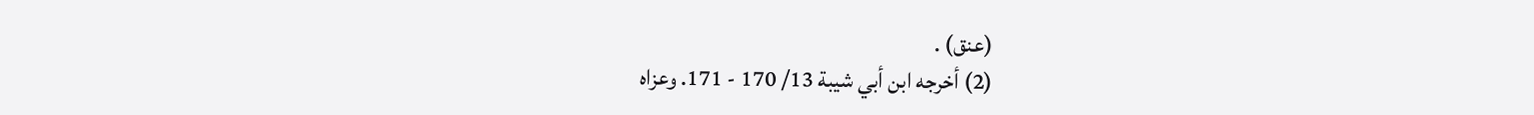(عنق) .
(2) أخرجه ابن أبي شيبة 13/ 170 - 171. وعزاه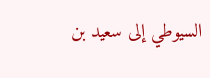السيوطي إلى سعيد بن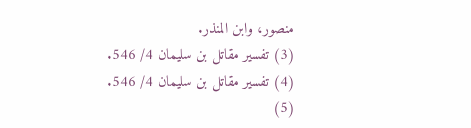منصور، وابن المنذر.
(3) تفسير مقاتل بن سليمان 4/ 546.
(4) تفسير مقاتل بن سليمان 4/ 546.
(5)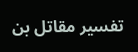تفسير مقاتل بن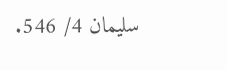سليمان 4/ 546.